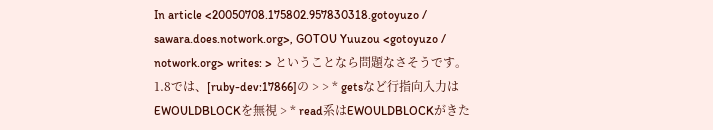In article <20050708.175802.957830318.gotoyuzo / sawara.does.notwork.org>, GOTOU Yuuzou <gotoyuzo / notwork.org> writes: > ということなら問題なさそうです。1.8では、[ruby-dev:17866]の > > * getsなど行指向入力はEWOULDBLOCKを無視 > * read系はEWOULDBLOCKがきた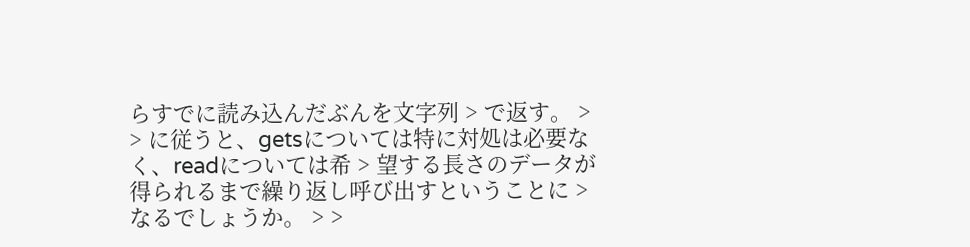らすでに読み込んだぶんを文字列 > で返す。 > > に従うと、getsについては特に対処は必要なく、readについては希 > 望する長さのデータが得られるまで繰り返し呼び出すということに > なるでしょうか。 > >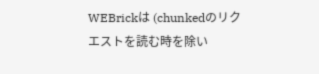WEBrickは (chunkedのリクエストを読む時を除い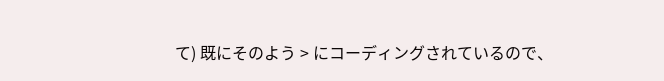て) 既にそのよう > にコーディングされているので、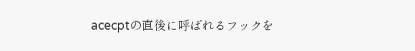acecptの直後に呼ばれるフックを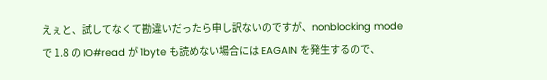えぇと、試してなくて勘違いだったら申し訳ないのですが、nonblocking mode で 1.8 の IO#read が 1byte も読めない場合には EAGAIN を発生するので、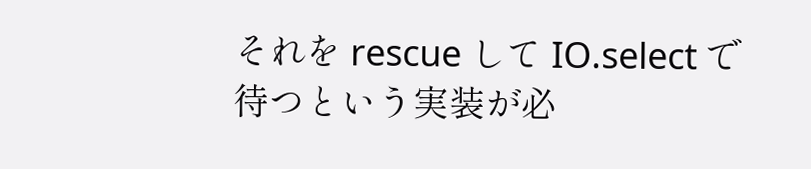それを rescue して IO.select で待つという実装が必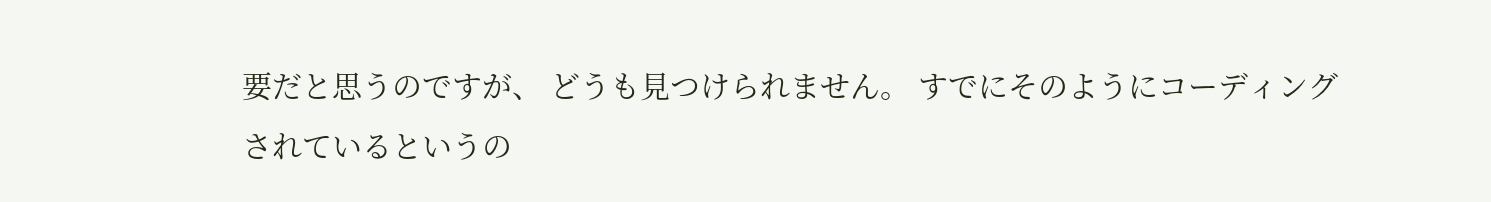要だと思うのですが、 どうも見つけられません。 すでにそのようにコーディングされているというの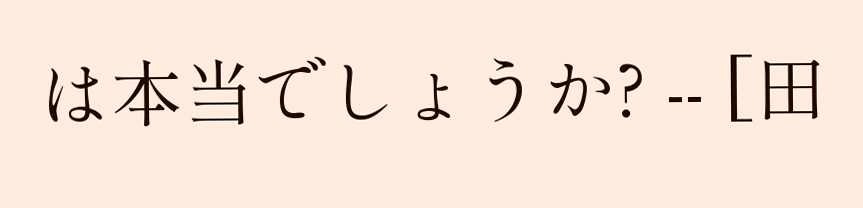は本当でしょうか? -- [田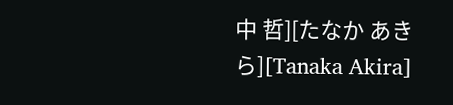中 哲][たなか あきら][Tanaka Akira]